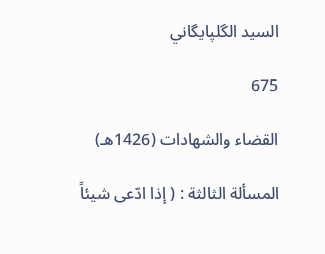السيد الگلپايگاني

675

القضاء والشهادات (1426هـ)

المسألة الثالثة : ( إذا ادّعى شيئاً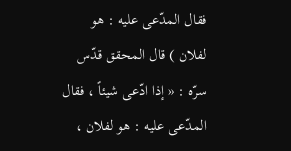فقال المدّعى عليه : هو لفلان ) قال المحقق قدّس سرّه : « إذا ادّعى شيئاً ، فقال المدّعى عليه : هو لفلان ،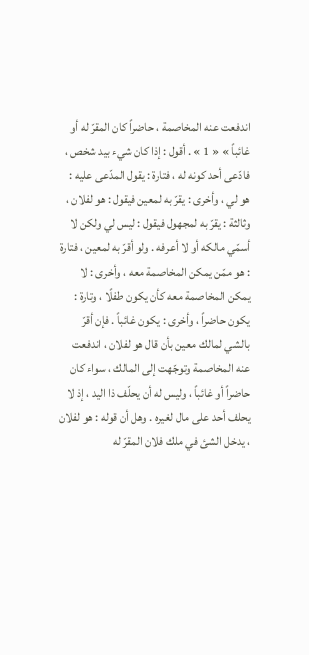اندفعت عنه المخاصمة ، حاضراً كان المقرّ له أو غائباً » « 1 » . أقول : إذا كان شيء بيد شخص ، فادّعى أحد كونه له ، فتارة : يقول المدّعى عليه : هو لي ، وأخرى : يقرّ به لمعين فيقول : هو لفلان ، وثالثة : يقرّ به لمجهول فيقول : ليس لي ولكن لا أسمّي مالكه أو لا أعرفه . ولو أقرّ به لمعين ، فتارة : هو ممّن يمكن المخاصمة معه ، وأخرى : لا يمكن المخاصمة معه كأن يكون طفلًا ، وتارة : يكون حاضراً ، وأخرى : يكون غائباً . فإن أقرّ بالشي لمالك معين بأن قال هو لفلان ، اندفعت عنه المخاصمة وتوجّهت إلى المالك ، سواء كان حاضراً أو غائباً ، وليس له أن يحلّف ذا اليد ، إذ لا يحلف أحد على مال لغيره . وهل أن قوله : هو لفلان ، يدخل الشئ في ملك فلان المقرّ له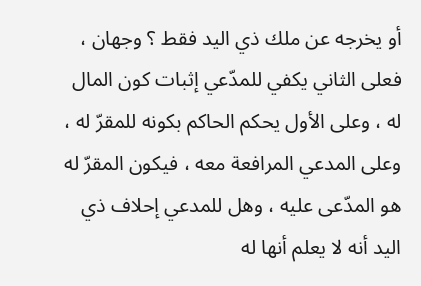أو يخرجه عن ملك ذي اليد فقط ؟ وجهان ، فعلى الثاني يكفي للمدّعي إثبات كون المال له ، وعلى الأول يحكم الحاكم بكونه للمقرّ له ، وعلى المدعي المرافعة معه ، فيكون المقرّ له هو المدّعى عليه ، وهل للمدعي إحلاف ذي اليد أنه لا يعلم أنها له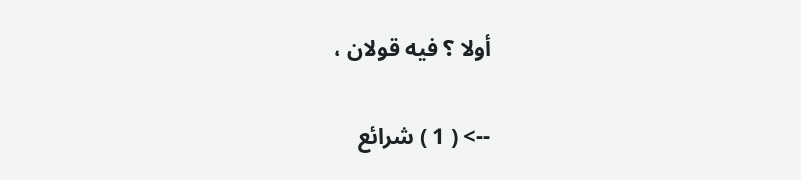أولا ؟ فيه قولان ،

--> ( 1 ) شرائع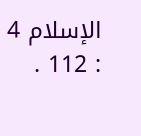الإسلام 4 : 112 .